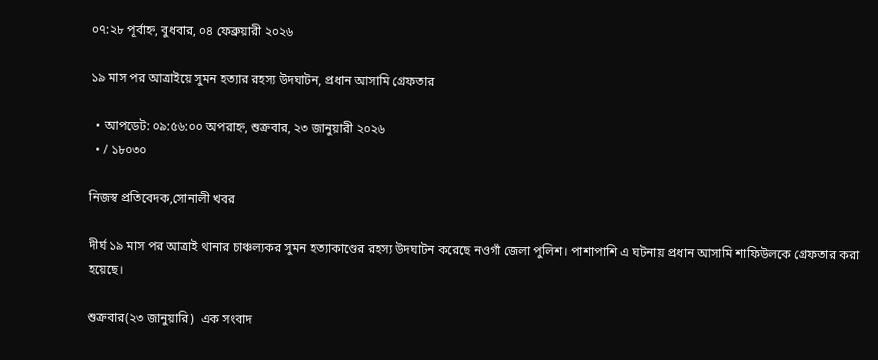০৭:২৮ পূর্বাহ্ন, বুধবার, ০৪ ফেব্রুয়ারী ২০২৬

১৯ মাস পর আত্রাইয়ে সুমন হত্যার রহস্য উদঘাটন, প্রধান আসামি গ্রেফতার

  • আপডেট: ০৯:৫৬:০০ অপরাহ্ন, শুক্রবার, ২৩ জানুয়ারী ২০২৬
  • / ১৮০৩০

নিজস্ব প্রতিবেদক,সোনালী খবর

দীর্ঘ ১৯ মাস পর আত্রাই থানার চাঞ্চল্যকর সুমন হত্যাকাণ্ডের রহস্য উদঘাটন করেছে নওগাঁ জেলা পুলিশ। পাশাপাশি এ ঘটনায় প্রধান আসামি শাফিউলকে গ্রেফতার করা হয়েছে।

শুক্রবার(২৩ জানুয়ারি)  এক সংবাদ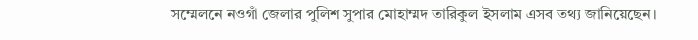সম্মেলনে নওগাঁ জেলার পুলিশ সুপার মোহাম্মদ তারিকুল ইসলাম এসব তথ্য জানিয়েছেন।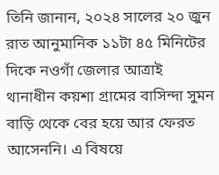তিনি জানান, ২০২৪ সালের ২০ জুন রাত আনুমানিক ১১টা ৪৫ মিনিটের দিকে নওগাঁ জেলার আত্রাই থানাধীন কয়শা গ্রামের বাসিন্দা সুমন বাড়ি থেকে বের হয়ে আর ফেরত আসেননি। এ বিষয়ে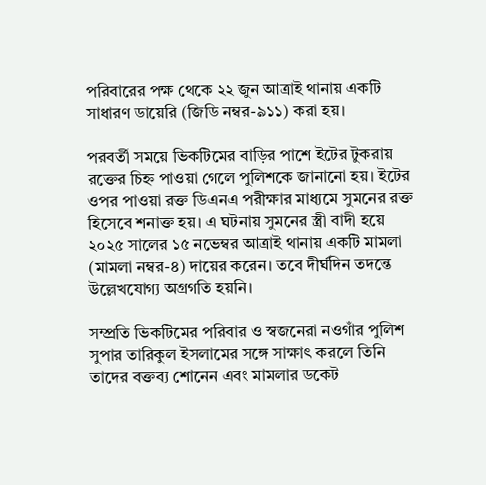পরিবারের পক্ষ থেকে ২২ জুন আত্রাই থানায় একটি সাধারণ ডায়েরি (জিডি নম্বর-৯১১) করা হয়।

পরবর্তী সময়ে ভিকটিমের বাড়ির পাশে ইটের টুকরায় রক্তের চিহ্ন পাওয়া গেলে পুলিশকে জানানো হয়। ইটের ওপর পাওয়া রক্ত ডিএনএ পরীক্ষার মাধ্যমে সুমনের রক্ত হিসেবে শনাক্ত হয়। এ ঘটনায় সুমনের স্ত্রী বাদী হয়ে ২০২৫ সালের ১৫ নভেম্বর আত্রাই থানায় একটি মামলা (মামলা নম্বর-৪) দায়ের করেন। তবে দীর্ঘদিন তদন্তে উল্লেখযোগ্য অগ্রগতি হয়নি।

সম্প্রতি ভিকটিমের পরিবার ও স্বজনেরা নওগাঁর পুলিশ সুপার তারিকুল ইসলামের সঙ্গে সাক্ষাৎ করলে তিনি তাদের বক্তব্য শোনেন এবং মামলার ডকেট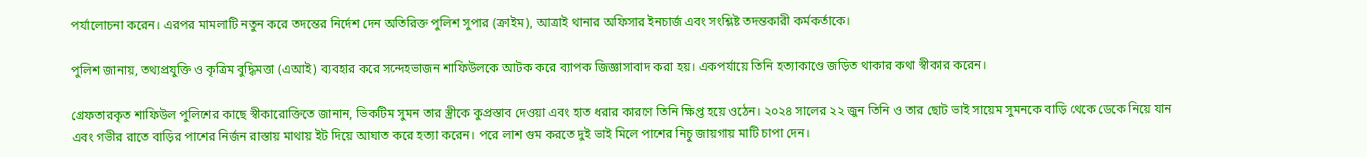পর্যালোচনা করেন। এরপর মামলাটি নতুন করে তদন্তের নির্দেশ দেন অতিরিক্ত পুলিশ সুপার (ক্রাইম), আত্রাই থানার অফিসার ইনচার্জ এবং সংশ্লিষ্ট তদন্তকারী কর্মকর্তাকে।

পুলিশ জানায়, তথ্যপ্রযুক্তি ও কৃত্রিম বুদ্ধিমত্তা (এআই) ব্যবহার করে সন্দেহভাজন শাফিউলকে আটক করে ব্যাপক জিজ্ঞাসাবাদ করা হয়। একপর্যায়ে তিনি হত্যাকাণ্ডে জড়িত থাকার কথা স্বীকার করেন।

গ্রেফতারকৃত শাফিউল পুলিশের কাছে স্বীকারোক্তিতে জানান, ভিকটিম সুমন তার স্ত্রীকে কুপ্রস্তাব দেওয়া এবং হাত ধরার কারণে তিনি ক্ষিপ্ত হয়ে ওঠেন। ২০২৪ সালের ২২ জুন তিনি ও তার ছোট ভাই সায়েম সুমনকে বাড়ি থেকে ডেকে নিয়ে যান এবং গভীর রাতে বাড়ির পাশের নির্জন রাস্তায় মাথায় ইট দিয়ে আঘাত করে হত্যা করেন। পরে লাশ গুম করতে দুই ভাই মিলে পাশের নিচু জায়গায় মাটি চাপা দেন।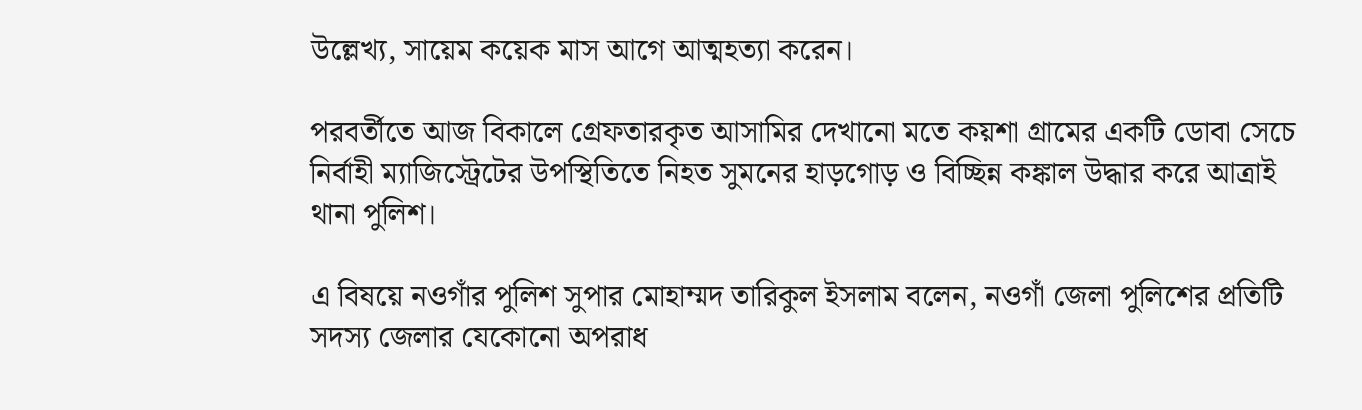উল্লেখ্য, সায়েম কয়েক মাস আগে আত্মহত্যা করেন।

পরবর্তীতে আজ বিকালে গ্রেফতারকৃত আসামির দেখানো মতে কয়শা গ্রামের একটি ডোবা সেচে নির্বাহী ম্যাজিস্ট্রেটের উপস্থিতিতে নিহত সুমনের হাড়গোড় ও বিচ্ছিন্ন কঙ্কাল উদ্ধার করে আত্রাই থানা পুলিশ।

এ বিষয়ে নওগাঁর পুলিশ সুপার মোহাম্মদ তারিকুল ইসলাম বলেন, নওগাঁ জেলা পুলিশের প্রতিটি সদস্য জেলার যেকোনো অপরাধ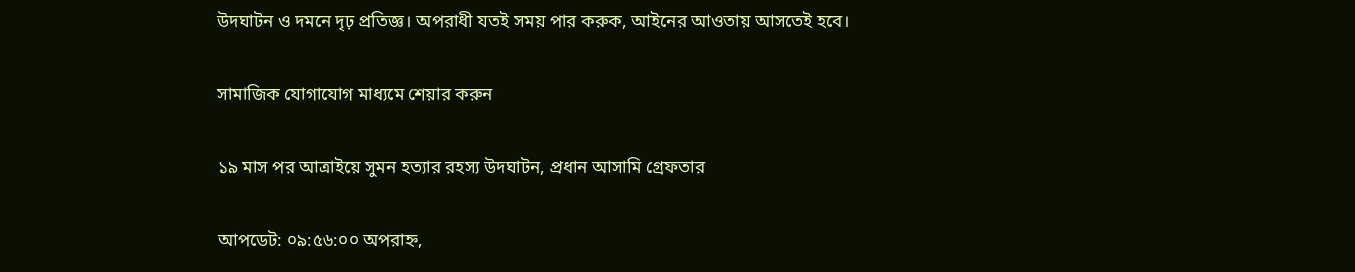উদঘাটন ও দমনে দৃঢ় প্রতিজ্ঞ। অপরাধী যতই সময় পার করুক, আইনের আওতায় আসতেই হবে।

সামাজিক যোগাযোগ মাধ্যমে শেয়ার করুন

১৯ মাস পর আত্রাইয়ে সুমন হত্যার রহস্য উদঘাটন, প্রধান আসামি গ্রেফতার

আপডেট: ০৯:৫৬:০০ অপরাহ্ন,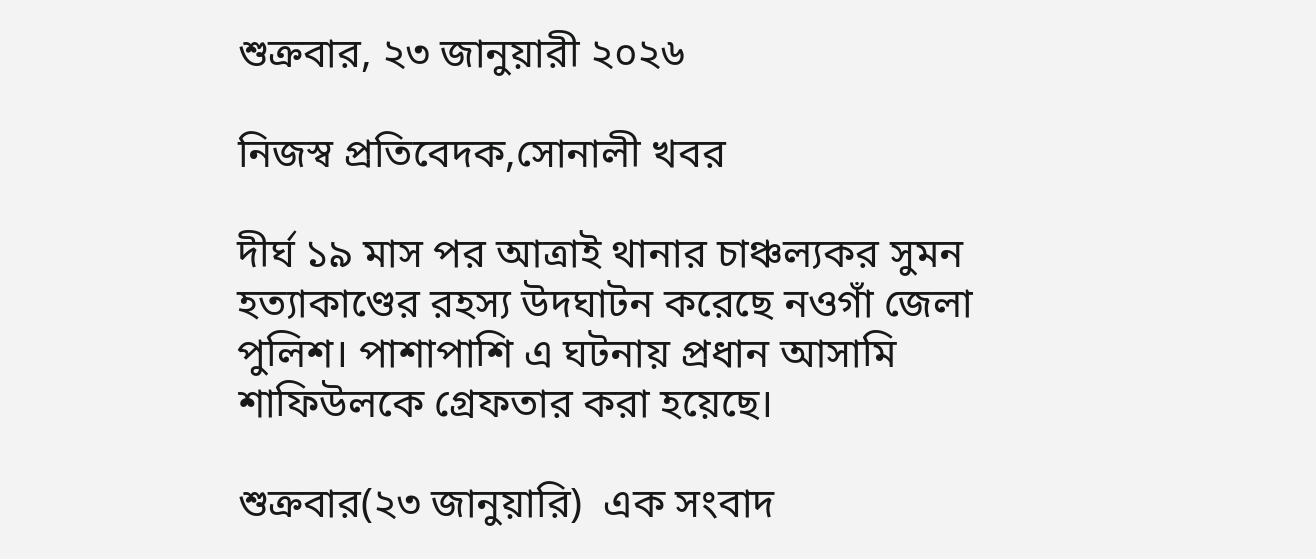শুক্রবার, ২৩ জানুয়ারী ২০২৬

নিজস্ব প্রতিবেদক,সোনালী খবর

দীর্ঘ ১৯ মাস পর আত্রাই থানার চাঞ্চল্যকর সুমন হত্যাকাণ্ডের রহস্য উদঘাটন করেছে নওগাঁ জেলা পুলিশ। পাশাপাশি এ ঘটনায় প্রধান আসামি শাফিউলকে গ্রেফতার করা হয়েছে।

শুক্রবার(২৩ জানুয়ারি)  এক সংবাদ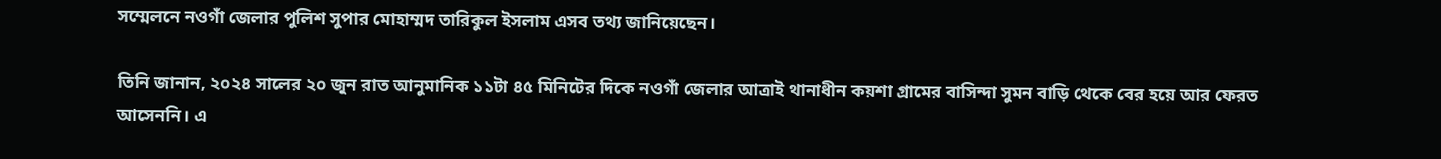সম্মেলনে নওগাঁ জেলার পুলিশ সুপার মোহাম্মদ তারিকুল ইসলাম এসব তথ্য জানিয়েছেন।

তিনি জানান, ২০২৪ সালের ২০ জুন রাত আনুমানিক ১১টা ৪৫ মিনিটের দিকে নওগাঁ জেলার আত্রাই থানাধীন কয়শা গ্রামের বাসিন্দা সুমন বাড়ি থেকে বের হয়ে আর ফেরত আসেননি। এ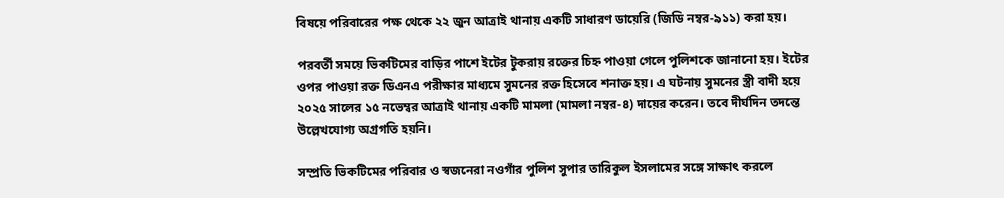বিষয়ে পরিবারের পক্ষ থেকে ২২ জুন আত্রাই থানায় একটি সাধারণ ডায়েরি (জিডি নম্বর-৯১১) করা হয়।

পরবর্তী সময়ে ভিকটিমের বাড়ির পাশে ইটের টুকরায় রক্তের চিহ্ন পাওয়া গেলে পুলিশকে জানানো হয়। ইটের ওপর পাওয়া রক্ত ডিএনএ পরীক্ষার মাধ্যমে সুমনের রক্ত হিসেবে শনাক্ত হয়। এ ঘটনায় সুমনের স্ত্রী বাদী হয়ে ২০২৫ সালের ১৫ নভেম্বর আত্রাই থানায় একটি মামলা (মামলা নম্বর-৪) দায়ের করেন। তবে দীর্ঘদিন তদন্তে উল্লেখযোগ্য অগ্রগতি হয়নি।

সম্প্রতি ভিকটিমের পরিবার ও স্বজনেরা নওগাঁর পুলিশ সুপার তারিকুল ইসলামের সঙ্গে সাক্ষাৎ করলে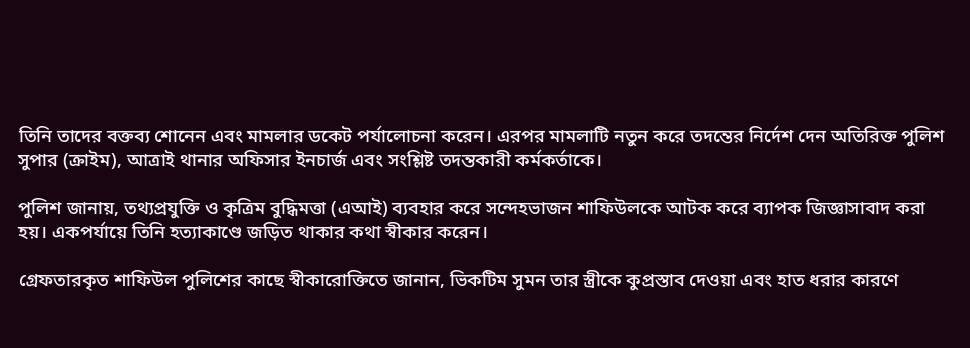তিনি তাদের বক্তব্য শোনেন এবং মামলার ডকেট পর্যালোচনা করেন। এরপর মামলাটি নতুন করে তদন্তের নির্দেশ দেন অতিরিক্ত পুলিশ সুপার (ক্রাইম), আত্রাই থানার অফিসার ইনচার্জ এবং সংশ্লিষ্ট তদন্তকারী কর্মকর্তাকে।

পুলিশ জানায়, তথ্যপ্রযুক্তি ও কৃত্রিম বুদ্ধিমত্তা (এআই) ব্যবহার করে সন্দেহভাজন শাফিউলকে আটক করে ব্যাপক জিজ্ঞাসাবাদ করা হয়। একপর্যায়ে তিনি হত্যাকাণ্ডে জড়িত থাকার কথা স্বীকার করেন।

গ্রেফতারকৃত শাফিউল পুলিশের কাছে স্বীকারোক্তিতে জানান, ভিকটিম সুমন তার স্ত্রীকে কুপ্রস্তাব দেওয়া এবং হাত ধরার কারণে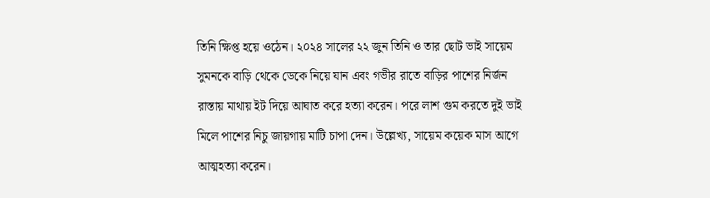তিনি ক্ষিপ্ত হয়ে ওঠেন। ২০২৪ সালের ২২ জুন তিনি ও তার ছোট ভাই সায়েম সুমনকে বাড়ি থেকে ডেকে নিয়ে যান এবং গভীর রাতে বাড়ির পাশের নির্জন রাস্তায় মাথায় ইট দিয়ে আঘাত করে হত্যা করেন। পরে লাশ গুম করতে দুই ভাই মিলে পাশের নিচু জায়গায় মাটি চাপা দেন। উল্লেখ্য, সায়েম কয়েক মাস আগে আত্মহত্যা করেন।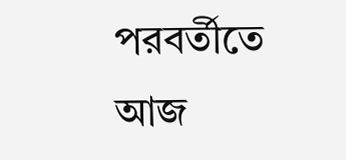পরবর্তীতে আজ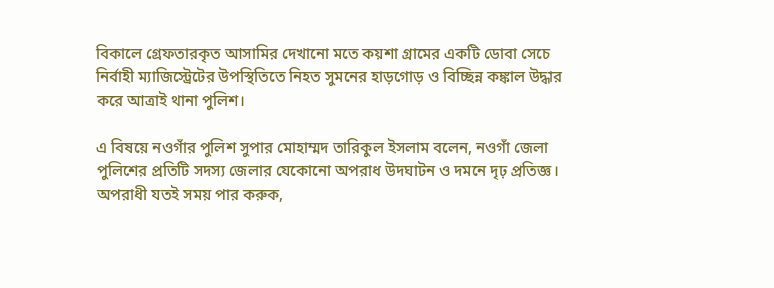বিকালে গ্রেফতারকৃত আসামির দেখানো মতে কয়শা গ্রামের একটি ডোবা সেচে নির্বাহী ম্যাজিস্ট্রেটের উপস্থিতিতে নিহত সুমনের হাড়গোড় ও বিচ্ছিন্ন কঙ্কাল উদ্ধার করে আত্রাই থানা পুলিশ।

এ বিষয়ে নওগাঁর পুলিশ সুপার মোহাম্মদ তারিকুল ইসলাম বলেন, নওগাঁ জেলা পুলিশের প্রতিটি সদস্য জেলার যেকোনো অপরাধ উদঘাটন ও দমনে দৃঢ় প্রতিজ্ঞ। অপরাধী যতই সময় পার করুক,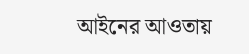আইনের আওতায়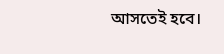আসতেই হবে।